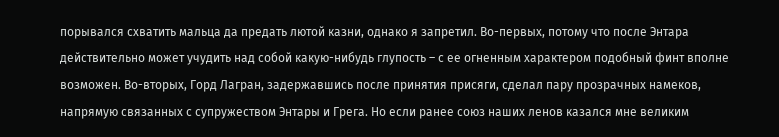порывался схватить мальца да предать лютой казни, однако я запретил. Во-первых, потому что после Энтара действительно может учудить над собой какую-нибудь глупость – с ее огненным характером подобный финт вполне возможен. Во-вторых, Горд Лагран, задержавшись после принятия присяги, сделал пару прозрачных намеков, напрямую связанных с супружеством Энтары и Грега. Но если ранее союз наших ленов казался мне великим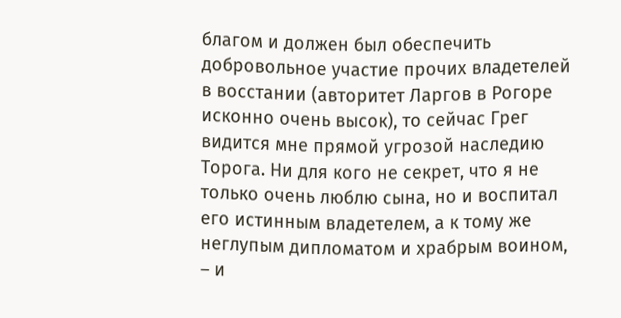благом и должен был обеспечить добровольное участие прочих владетелей в восстании (авторитет Ларгов в Рогоре исконно очень высок), то сейчас Грег видится мне прямой угрозой наследию Торога. Ни для кого не секрет, что я не только очень люблю сына, но и воспитал его истинным владетелем, а к тому же неглупым дипломатом и храбрым воином, – и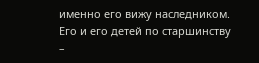именно его вижу наследником. Его и его детей по старшинству –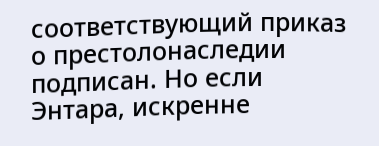соответствующий приказ о престолонаследии подписан. Но если Энтара, искренне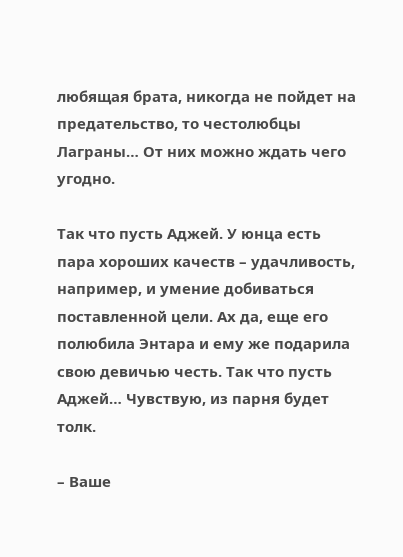любящая брата, никогда не пойдет на предательство, то честолюбцы Лаграны… От них можно ждать чего угодно.

Так что пусть Аджей. У юнца есть пара хороших качеств – удачливость, например, и умение добиваться поставленной цели. Ах да, еще его полюбила Энтара и ему же подарила свою девичью честь. Так что пусть Аджей… Чувствую, из парня будет толк.

– Ваше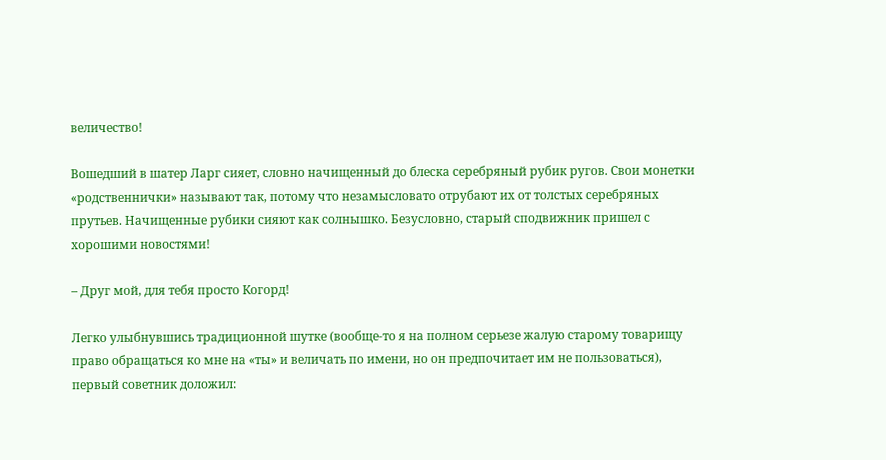величество!

Вошедший в шатер Ларг сияет, словно начищенный до блеска серебряный рубик ругов. Свои монетки «родственнички» называют так, потому что незамысловато отрубают их от толстых серебряных прутьев. Начищенные рубики сияют как солнышко. Безусловно, старый сподвижник пришел с хорошими новостями!

– Друг мой, для тебя просто Когорд!

Легко улыбнувшись традиционной шутке (вообще-то я на полном серьезе жалую старому товарищу право обращаться ко мне на «ты» и величать по имени, но он предпочитает им не пользоваться), первый советник доложил: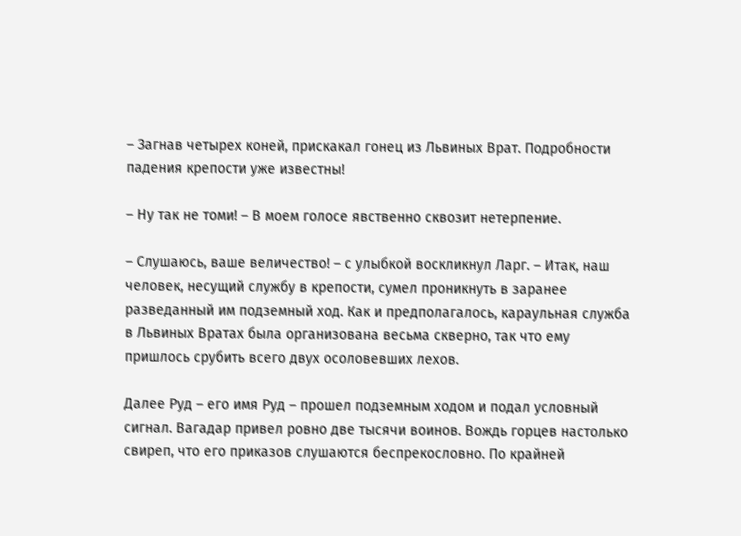– Загнав четырех коней, прискакал гонец из Львиных Врат. Подробности падения крепости уже известны!

– Ну так не томи! – В моем голосе явственно сквозит нетерпение.

– Слушаюсь, ваше величество! – с улыбкой воскликнул Ларг. – Итак, наш человек, несущий службу в крепости, сумел проникнуть в заранее разведанный им подземный ход. Как и предполагалось, караульная служба в Львиных Вратах была организована весьма скверно, так что ему пришлось срубить всего двух осоловевших лехов.

Далее Руд – его имя Руд – прошел подземным ходом и подал условный сигнал. Вагадар привел ровно две тысячи воинов. Вождь горцев настолько свиреп, что его приказов слушаются беспрекословно. По крайней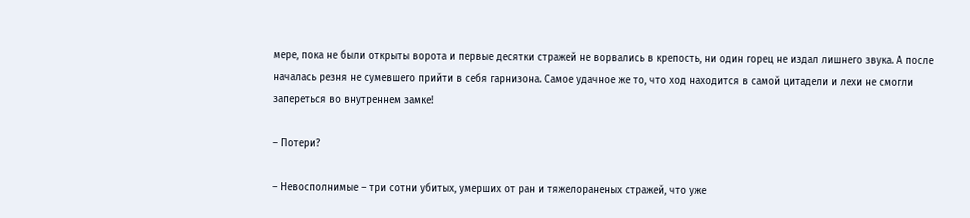мере, пока не были открыты ворота и первые десятки стражей не ворвались в крепость, ни один горец не издал лишнего звука. А после началась резня не сумевшего прийти в себя гарнизона. Самое удачное же то, что ход находится в самой цитадели и лехи не смогли запереться во внутреннем замке!

– Потери?

– Невосполнимые – три сотни убитых, умерших от ран и тяжелораненых стражей, что уже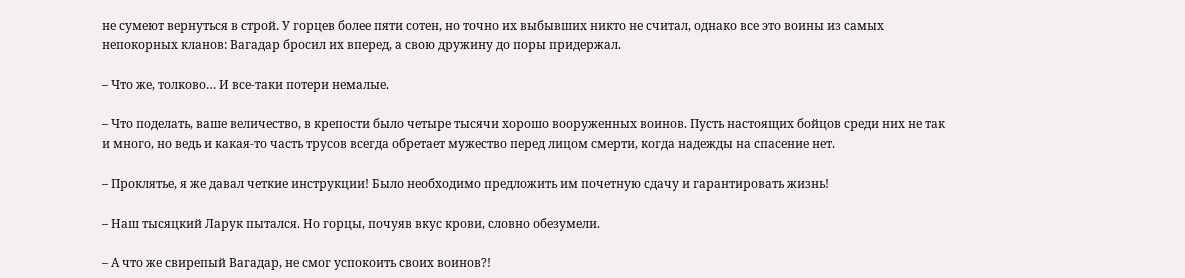не сумеют вернуться в строй. У горцев более пяти сотен, но точно их выбывших никто не считал, однако все это воины из самых непокорных кланов: Вагадар бросил их вперед, а свою дружину до поры придержал.

– Что же, толково… И все-таки потери немалые.

– Что поделать, ваше величество, в крепости было четыре тысячи хорошо вооруженных воинов. Пусть настоящих бойцов среди них не так и много, но ведь и какая-то часть трусов всегда обретает мужество перед лицом смерти, когда надежды на спасение нет.

– Проклятье, я же давал четкие инструкции! Было необходимо предложить им почетную сдачу и гарантировать жизнь!

– Наш тысяцкий Ларук пытался. Но горцы, почуяв вкус крови, словно обезумели.

– А что же свирепый Вагадар, не смог успокоить своих воинов?!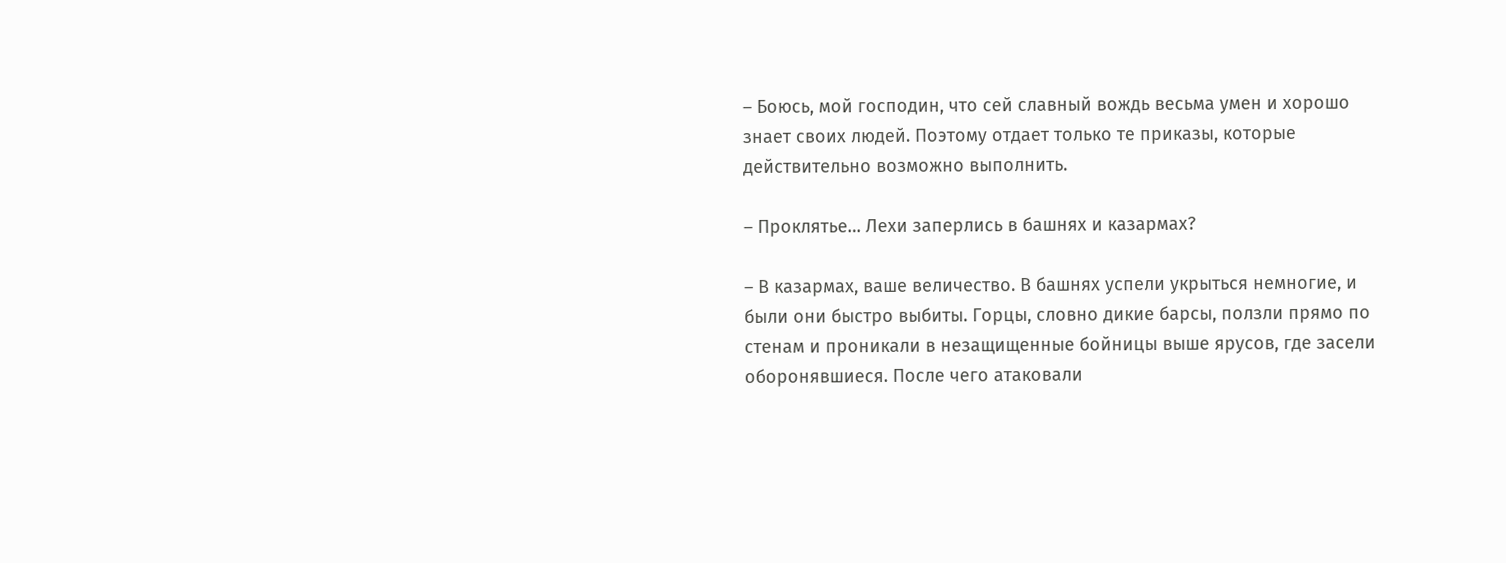– Боюсь, мой господин, что сей славный вождь весьма умен и хорошо знает своих людей. Поэтому отдает только те приказы, которые действительно возможно выполнить.

– Проклятье… Лехи заперлись в башнях и казармах?

– В казармах, ваше величество. В башнях успели укрыться немногие, и были они быстро выбиты. Горцы, словно дикие барсы, ползли прямо по стенам и проникали в незащищенные бойницы выше ярусов, где засели оборонявшиеся. После чего атаковали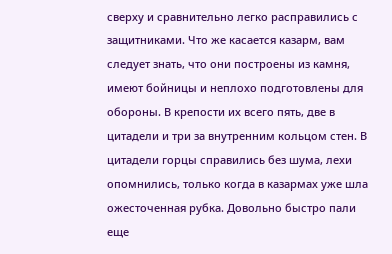сверху и сравнительно легко расправились с защитниками. Что же касается казарм, вам следует знать, что они построены из камня, имеют бойницы и неплохо подготовлены для обороны. В крепости их всего пять, две в цитадели и три за внутренним кольцом стен. В цитадели горцы справились без шума, лехи опомнились, только когда в казармах уже шла ожесточенная рубка. Довольно быстро пали еще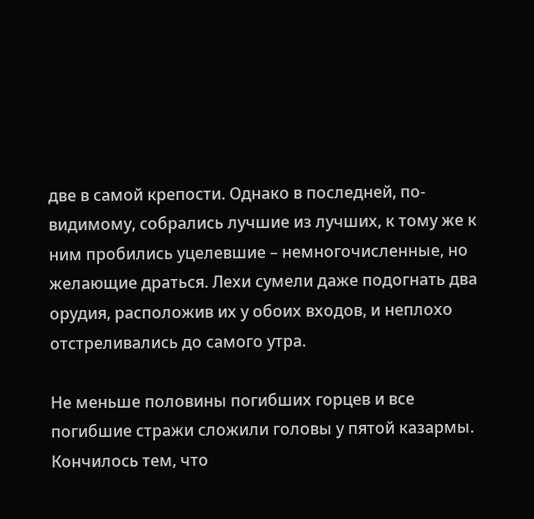две в самой крепости. Однако в последней, по-видимому, собрались лучшие из лучших, к тому же к ним пробились уцелевшие – немногочисленные, но желающие драться. Лехи сумели даже подогнать два орудия, расположив их у обоих входов, и неплохо отстреливались до самого утра.

Не меньше половины погибших горцев и все погибшие стражи сложили головы у пятой казармы. Кончилось тем, что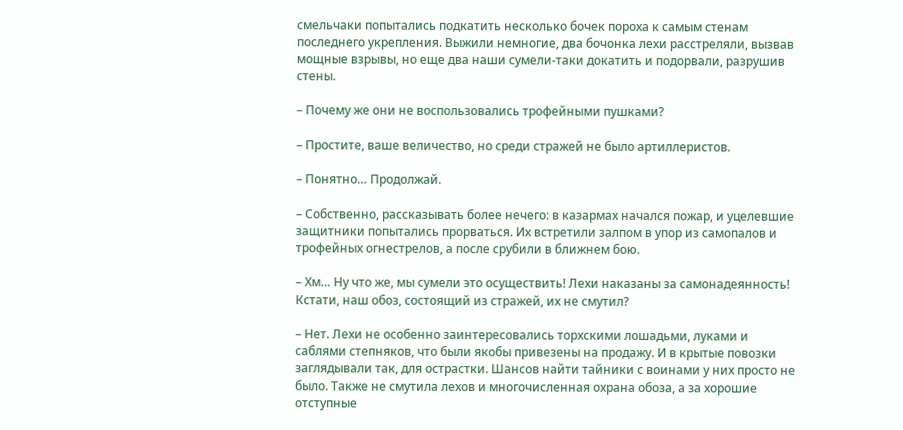смельчаки попытались подкатить несколько бочек пороха к самым стенам последнего укрепления. Выжили немногие, два бочонка лехи расстреляли, вызвав мощные взрывы, но еще два наши сумели-таки докатить и подорвали, разрушив стены.

– Почему же они не воспользовались трофейными пушками?

– Простите, ваше величество, но среди стражей не было артиллеристов.

– Понятно… Продолжай.

– Собственно, рассказывать более нечего: в казармах начался пожар, и уцелевшие защитники попытались прорваться. Их встретили залпом в упор из самопалов и трофейных огнестрелов, а после срубили в ближнем бою.

– Хм… Ну что же, мы сумели это осуществить! Лехи наказаны за самонадеянность! Кстати, наш обоз, состоящий из стражей, их не смутил?

– Нет. Лехи не особенно заинтересовались торхскими лошадьми, луками и саблями степняков, что были якобы привезены на продажу. И в крытые повозки заглядывали так, для острастки. Шансов найти тайники с воинами у них просто не было. Также не смутила лехов и многочисленная охрана обоза, а за хорошие отступные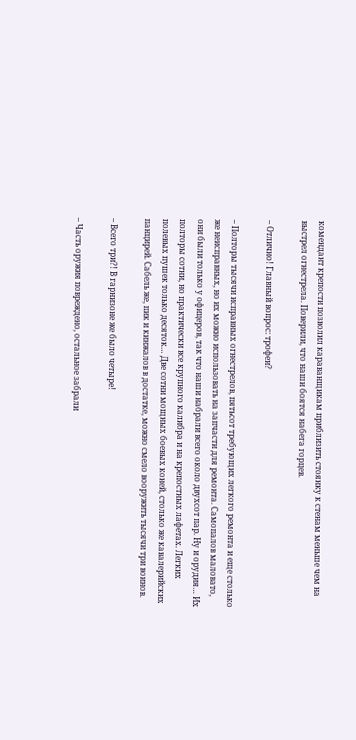комендант крепости позволил караванщикам приблизить стоянку к стенам меньше чем на выстрел огнестрела. Поверили, что наши боятся набега горцев.

– Отлично! Главный вопрос: трофеи?

– Полторы тысячи исправных огнестрелов, пятьсот требующих легкого ремонта и еще столько же неисправных, но их можно использовать на запчасти для ремонта. Самопалов маловато, они были только у офицеров, так что наши набрали всего около двухсот пар. Ну и орудия… Их полторы сотни, но практически все крупного калибра и на крепостных лафетах. Легких полевых пушек только десяток… Две сотни мощных боевых коней, столько же кавалерийских панцирей. Сабель же, пик и кинжалов в достатке, можно смело вооружить тысячи три воинов.

– Всего три?! В гарнизоне же было четыре!

– Часть оружия повреждено, остальное забрали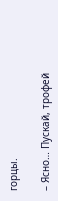горцы.

– Ясно… Пускай, трофей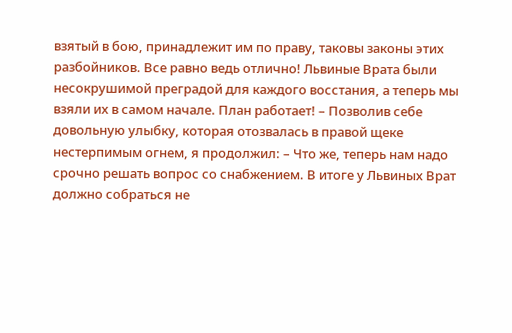взятый в бою, принадлежит им по праву, таковы законы этих разбойников. Все равно ведь отлично! Львиные Врата были несокрушимой преградой для каждого восстания, а теперь мы взяли их в самом начале. План работает! – Позволив себе довольную улыбку, которая отозвалась в правой щеке нестерпимым огнем, я продолжил: – Что же, теперь нам надо срочно решать вопрос со снабжением. В итоге у Львиных Врат должно собраться не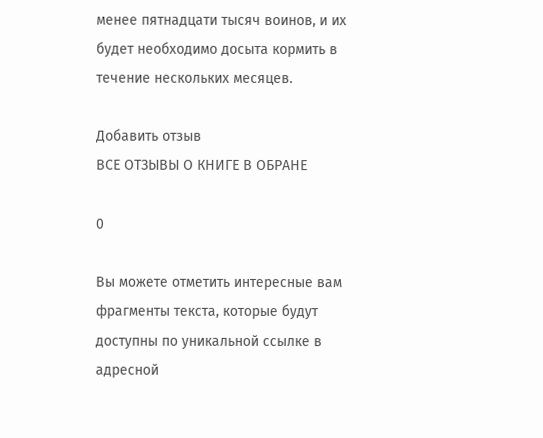менее пятнадцати тысяч воинов, и их будет необходимо досыта кормить в течение нескольких месяцев.

Добавить отзыв
ВСЕ ОТЗЫВЫ О КНИГЕ В ОБРАНЕ

0

Вы можете отметить интересные вам фрагменты текста, которые будут доступны по уникальной ссылке в адресной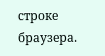строке браузера.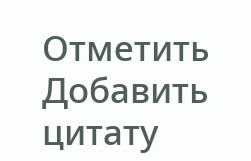Отметить Добавить цитату